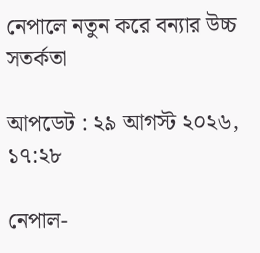নেপালে নতুন করে বন্যার উচ্চ সতর্কতা

আপডেট : ২৯ আগস্ট ২০২৬, ১৭:২৮

নেপাল-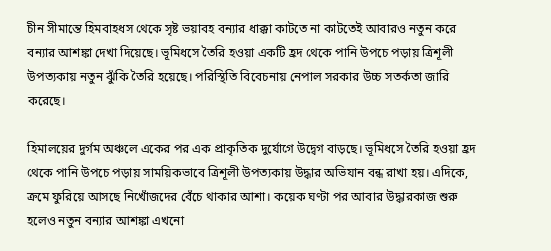চীন সীমান্তে হিমবাহধস থেকে সৃষ্ট ভয়াবহ বন্যার ধাক্কা কাটতে না কাটতেই আবারও নতুন করে বন্যার আশঙ্কা দেখা দিয়েছে। ভূমিধসে তৈরি হওয়া একটি হ্রদ থেকে পানি উপচে পড়ায় ত্রিশূলী উপত্যকায় নতুন ঝুঁকি তৈরি হয়েছে। পরিস্থিতি বিবেচনায় নেপাল সরকার উচ্চ সতর্কতা জারি করেছে।

হিমালয়ের দুর্গম অঞ্চলে একের পর এক প্রাকৃতিক দুর্যোগে উদ্বেগ বাড়ছে। ভূমিধসে তৈরি হওয়া হ্রদ থেকে পানি উপচে পড়ায় সাময়িকভাবে ত্রিশূলী উপত্যকায় উদ্ধার অভিযান বন্ধ রাখা হয়। এদিকে, ক্রমে ফুরিয়ে আসছে নিখোঁজদের বেঁচে থাকার আশা। কয়েক ঘণ্টা পর আবার উদ্ধারকাজ শুরু হলেও নতুন বন্যার আশঙ্কা এখনো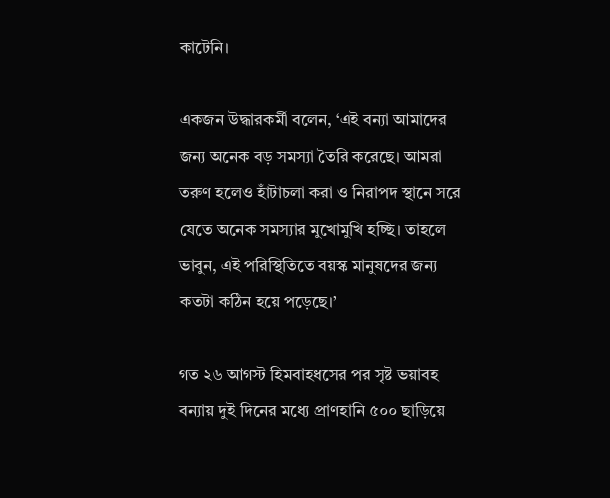কাটেনি।

একজন উদ্ধারকর্মী বলেন, ‘এই বন্যা আমাদের জন্য অনেক বড় সমস্যা তৈরি করেছে। আমরা তরুণ হলেও হাঁটাচলা করা ও নিরাপদ স্থানে সরে যেতে অনেক সমস্যার মুখোমুখি হচ্ছি। তাহলে ভাবুন, এই পরিস্থিতিতে বয়স্ক মানুষদের জন্য কতটা কঠিন হয়ে পড়েছে।’

গত ২৬ আগস্ট হিমবাহধসের পর সৃষ্ট ভয়াবহ বন্যায় দুই দিনের মধ্যে প্রাণহানি ৫০০ ছাড়িয়ে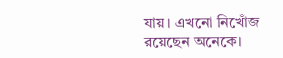যায়। এখনো নিখোঁজ রয়েছেন অনেকে।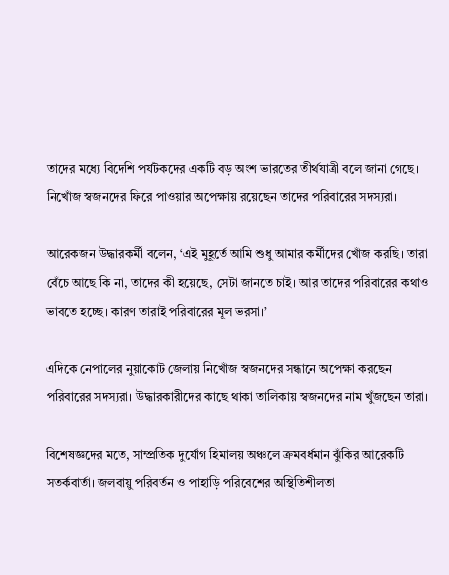তাদের মধ্যে বিদেশি পর্যটকদের একটি বড় অংশ ভারতের তীর্থযাত্রী বলে জানা গেছে। নিখোঁজ স্বজনদের ফিরে পাওয়ার অপেক্ষায় রয়েছেন তাদের পরিবারের সদস্যরা।

আরেকজন উদ্ধারকর্মী বলেন, ‘এই মুহূর্তে আমি শুধু আমার কর্মীদের খোঁজ করছি। তারা বেঁচে আছে কি না, তাদের কী হয়েছে, সেটা জানতে চাই। আর তাদের পরিবারের কথাও ভাবতে হচ্ছে। কারণ তারাই পরিবারের মূল ভরসা।’

এদিকে নেপালের নুয়াকোট জেলায় নিখোঁজ স্বজনদের সন্ধানে অপেক্ষা করছেন পরিবারের সদস্যরা। উদ্ধারকারীদের কাছে থাকা তালিকায় স্বজনদের নাম খুঁজছেন তারা।

বিশেষজ্ঞদের মতে, সাম্প্রতিক দুর্যোগ হিমালয় অঞ্চলে ক্রমবর্ধমান ঝুঁকির আরেকটি সতর্কবার্তা। জলবায়ু পরিবর্তন ও পাহাড়ি পরিবেশের অস্থিতিশীলতা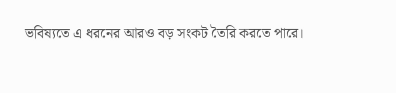ভবিষ্যতে এ ধরনের আরও বড় সংকট তৈরি করতে পারে।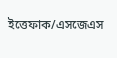ইত্তেফাক/এসজেএস